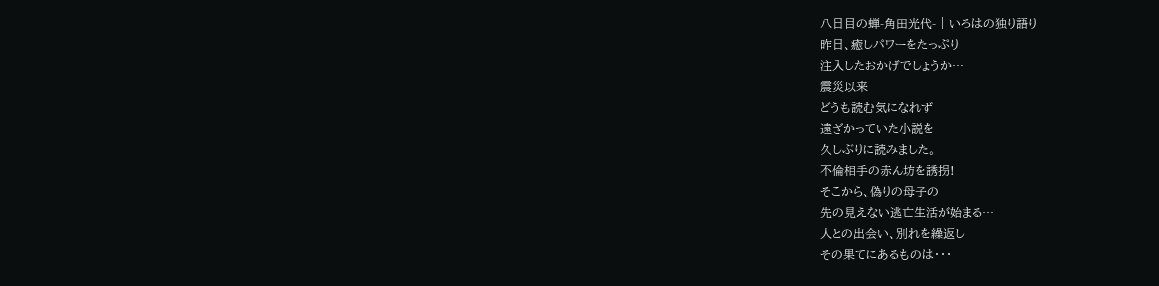八日目の蝉-角田光代- | いろはの独り語り
昨日、癒しパワーをたっぷり
注入したおかげでしょうか…
震災以来
どうも読む気になれず
遠ざかっていた小説を
久しぶりに読みました。
不倫相手の赤ん坊を誘拐!
そこから、偽りの母子の
先の見えない逃亡生活が始まる…
人との出会い、別れを繰返し
その果てにあるものは・・・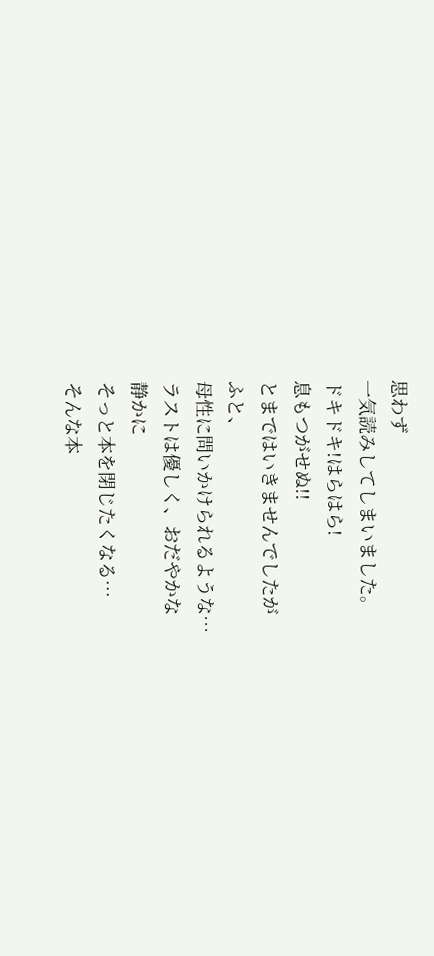思わず
一気読みしてしまいました。
ドキドキ!はらはら!
息もつがせぬ!!
とまではいきませんでしたが
ふと、
母性に問いかけられるような…
ラストは優しく、おだやかな
静かに
そっと本を閉じたくなる…
そんな本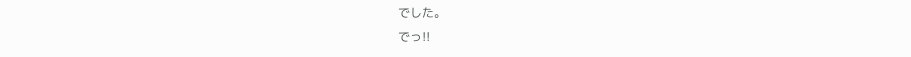でした。
でっ!!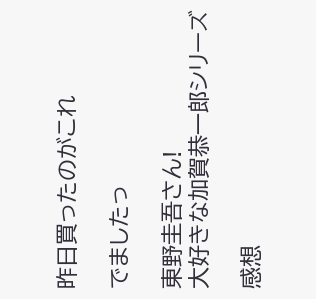昨日買ったのがこれ

でましたっ

東野圭吾さん!
大好きな加賀恭一郎シリーズ

感想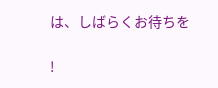は、しばらくお待ちを

!